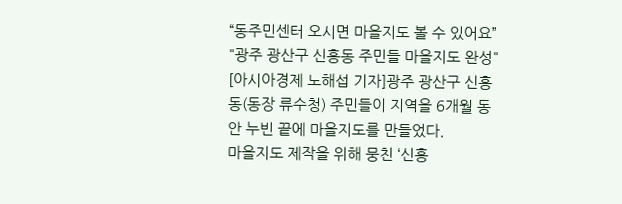“동주민센터 오시면 마을지도 볼 수 있어요”
"광주 광산구 신흥동 주민들 마을지도 완성"
[아시아경제 노해섭 기자]광주 광산구 신흥동(동장 류수청) 주민들이 지역을 6개월 동안 누빈 끝에 마을지도를 만들었다.
마을지도 제작을 위해 뭉친 ‘신흥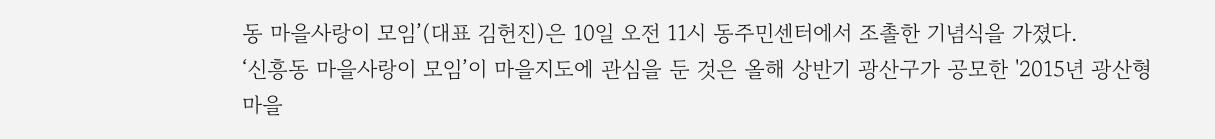동 마을사랑이 모임’(대표 김헌진)은 10일 오전 11시 동주민센터에서 조촐한 기념식을 가졌다.
‘신흥동 마을사랑이 모임’이 마을지도에 관심을 둔 것은 올해 상반기 광산구가 공모한 '2015년 광산형 마을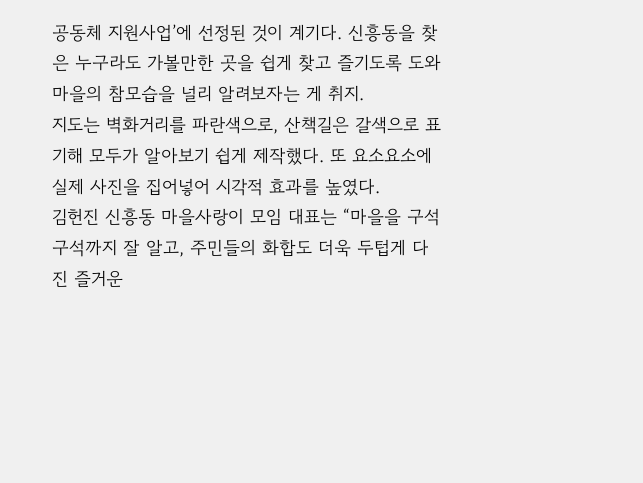공동체 지원사업’에 선정된 것이 계기다. 신흥동을 찾은 누구라도 가볼만한 곳을 쉽게 찾고 즐기도록 도와 마을의 참모습을 널리 알려보자는 게 취지.
지도는 벽화거리를 파란색으로, 산책길은 갈색으로 표기해 모두가 알아보기 쉽게 제작했다. 또 요소요소에 실제 사진을 집어넣어 시각적 효과를 높였다.
김헌진 신흥동 마을사랑이 모임 대표는 “마을을 구석구석까지 잘 알고, 주민들의 화합도 더욱 두텁게 다진 즐거운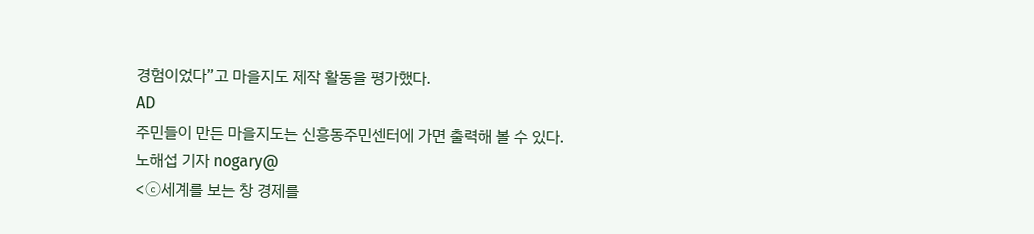경험이었다”고 마을지도 제작 활동을 평가했다.
AD
주민들이 만든 마을지도는 신흥동주민센터에 가면 출력해 볼 수 있다.
노해섭 기자 nogary@
<ⓒ세계를 보는 창 경제를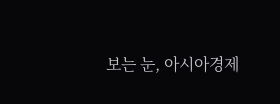보는 눈, 아시아경제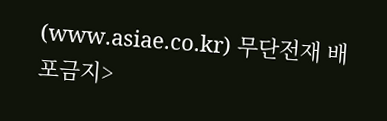(www.asiae.co.kr) 무단전재 배포금지>